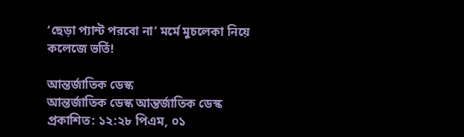‘ছেড়া প্যান্ট পরবো না’ মর্মে মুচলেকা নিয়ে কলেজে ভর্তি!

আন্তর্জাতিক ডেস্ক
আন্তর্জাতিক ডেস্ক আন্তর্জাতিক ডেস্ক
প্রকাশিত: ১২:২৮ পিএম, ০১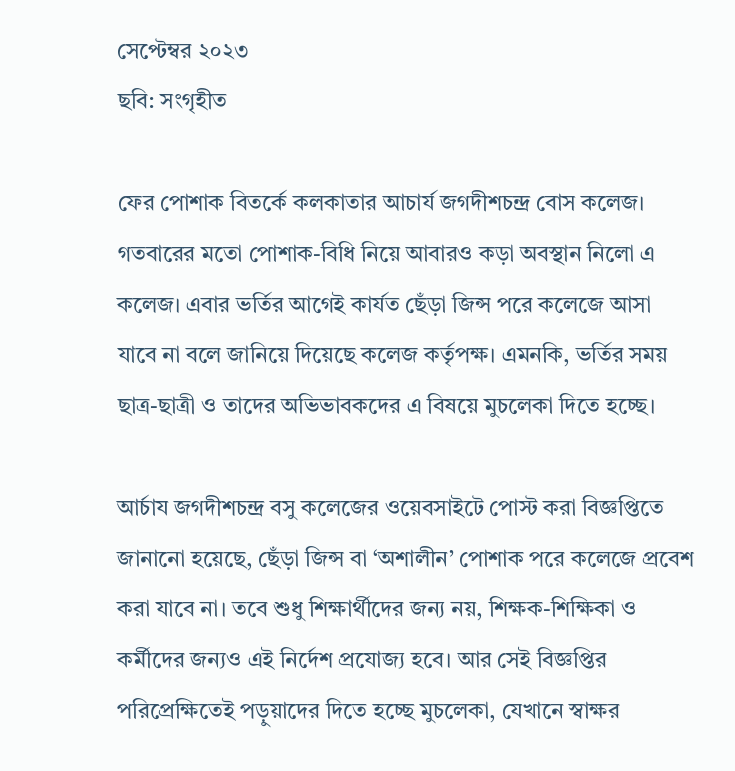সেপ্টেম্বর ২০২৩
ছবি: সংগৃহীত

ফের পোশাক বিতর্কে কলকাতার আচার্য জগদীশচন্দ্র বোস কলেজ। গতবারের মতো পোশাক-বিধি নিয়ে আবারও কড়া অবস্থান নিলো এ কলেজ। এবার ভর্তির আগেই কার্যত ছেঁড়া জিন্স পরে কলেজে আসা যাবে না বলে জানিয়ে দিয়েছে কলেজ কর্তৃপক্ষ। এমনকি, ভর্তির সময় ছাত্র-ছাত্রী ও তাদের অভিভাবকদের এ বিষয়ে মুচলেকা দিতে হচ্ছে।

আর্চায জগদীশচন্দ্র বসু কলেজের ওয়েবসাইটে পোস্ট করা বিজ্ঞপ্তিতে জানানো হয়েছে, ছেঁড়া জিন্স বা ‘অশালীন’ পোশাক পরে কলেজে প্রবেশ করা যাবে না। তবে শুধু শিক্ষার্থীদের জন্য নয়, শিক্ষক-শিক্ষিকা ও কর্মীদের জন্যও এই নির্দেশ প্রযোজ্য হবে। আর সেই বিজ্ঞপ্তির পরিপ্রেক্ষিতেই পড়ুয়াদের দিতে হচ্ছে মুচলেকা, যেখানে স্বাক্ষর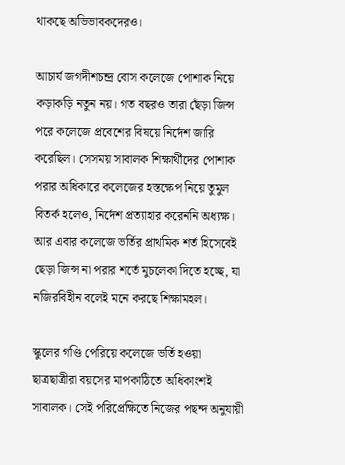থাকছে অভিভাবকদেরও।

আচার্য জগদীশচন্দ্র বোস কলেজে পোশাক নিয়ে কড়াকড়ি নতুন নয়। গত বছরও তারা ছেঁড়া জিন্স পরে কলেজে প্রবেশের বিষয়ে নির্দেশ জারি করেছিল। সেসময় সাবালক শিক্ষার্থীদের পোশাক পরার অধিকারে কলেজের হস্তক্ষেপ নিয়ে তুমুল বিতর্ক হলেও, নির্দেশ প্রত্যাহার করেননি অধ্যক্ষ। আর এবার কলেজে ভর্তির প্রাথমিক শর্ত হিসেবেই ছেড়া জিন্স না পরার শর্তে মুচলেকা দিতে হচ্ছে, যা নজিরবিহীন বলেই মনে করছে শিক্ষামহল।

স্কুলের গণ্ডি পেরিয়ে কলেজে ভর্তি হওয়া ছাত্রছাত্রীরা বয়সের মাপকাঠিতে অধিকাংশই সাবালক। সেই পরিপ্রেক্ষিতে নিজের পছন্দ অনুযায়ী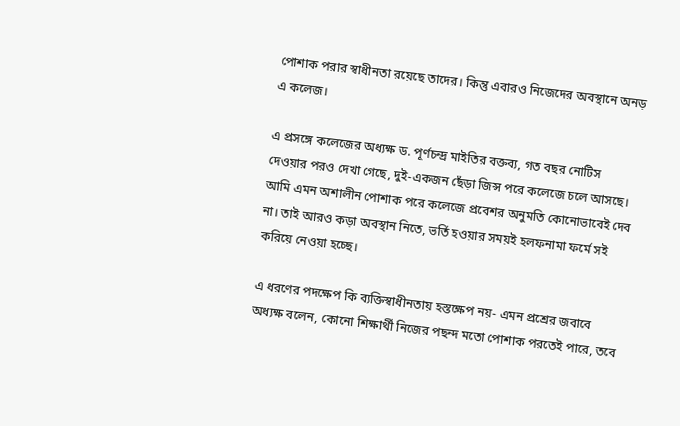পোশাক পরার স্বাধীনতা রয়েছে তাদের। কিন্তু এবারও নিজেদের অবস্থানে অনড় এ কলেজ।

এ প্রসঙ্গে কলেজের অধ্যক্ষ ড. পূর্ণচন্দ্র মাইতির বক্তব্য, গত বছর নোটিস দেওয়ার পরও দেখা গেছে, দুই-একজন ছেঁড়া জিন্স পরে কলেজে চলে আসছে। আমি এমন অশালীন পোশাক পরে কলেজে প্রবেশর অনুমতি কোনোভাবেই দেব না। তাই আরও কড়া অবস্থান নিতে, ভর্তি হওয়ার সময়ই হলফনামা ফর্মে সই করিয়ে নেওয়া হচ্ছে।

এ ধরণের পদক্ষেপ কি ব্যক্তিস্বাধীনতায় হস্তক্ষেপ নয়- এমন প্রশ্রের জবাবে অধ্যক্ষ বলেন, কোনো শিক্ষার্থী নিজের পছন্দ মতো পোশাক পরতেই পারে, তবে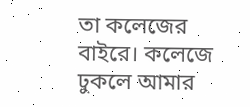তা কলেজের বাইরে। কলেজে ঢুকলে আমার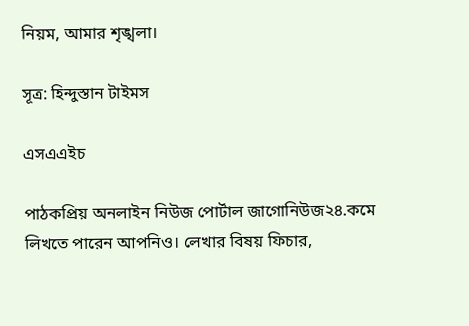নিয়ম, আমার শৃঙ্খলা।

সূত্র: হিন্দুস্তান টাইমস

এসএএইচ

পাঠকপ্রিয় অনলাইন নিউজ পোর্টাল জাগোনিউজ২৪.কমে লিখতে পারেন আপনিও। লেখার বিষয় ফিচার,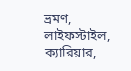ভ্রমণ, লাইফস্টাইল, ক্যারিয়ার,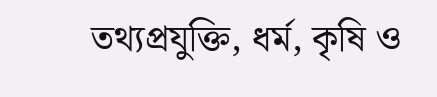তথ্যপ্রযুক্তি, ধর্ম, কৃষি ও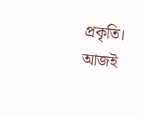প্রকৃতি। আজই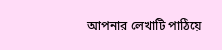আপনার লেখাটি পাঠিয়ে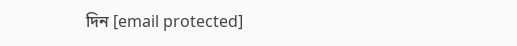দিন [email protected]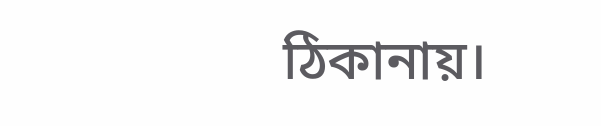ঠিকানায়।